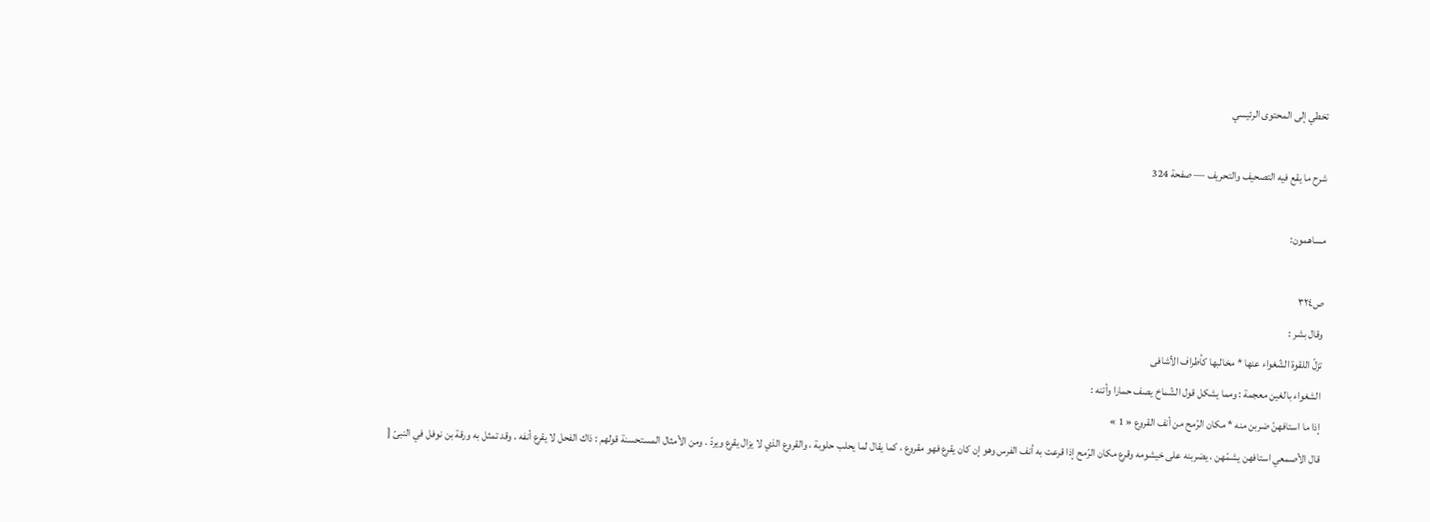تخطي إلى المحتوى الرئيسي

شرح ما يقع فيه التصحيف والتحريف — صفحة 324

مساهمون:

ص٣٢٤
وقال بشر :
تزلّ اللقوة الشّغواء عنها * مخالبها كأطراف الأشافى
الشغواء بالغين معجمة : ومما يشكل قول الشّماخ يصف حمارا وأتنه :
إذا ما استافهنّ ضربن منه * مكان الرّمح من أنف القروع « 1 »
قال الأصمعي استافهن يشمّهن ، يضربنه على خيشومه وقرع مكان الرّمح إذا قرعت به أنف الفرس وهو إن كان يقرع فهو مقروع ، كما يقال لما يحلب حلوبة ، والقروع الذي لا يزال يقرع ويردّ . ومن الأمثال المستحسنة قولهم : ذاك الفحل لا يقرع أنفه . وقد تمثل به ورقة بن نوفل في النبىّ [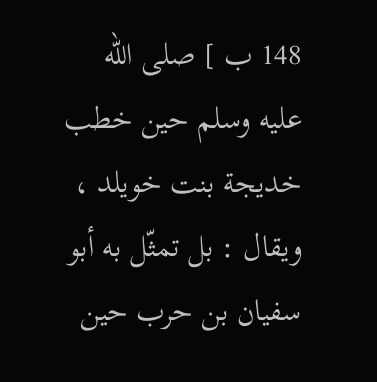148 ب ] صلى اللّه عليه وسلم حين خطب خديجة بنت خويلد ، ويقال : بل تمثّل به أبو سفيان بن حرب حين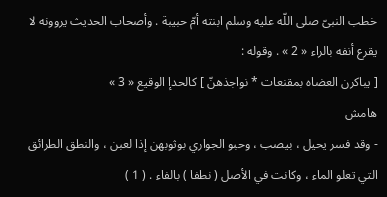خطب النبىّ صلى اللّه عليه وسلم ابنته أمّ حبيبة . وأصحاب الحديث يروونه لا يقرع أنفه بالراء « 2 » . وقوله :
[ يباكرن العضاه بمقنعات * نواجذهنّ ] كالحدإ الوقيع « 3 »
هامش
- وقد فسر يحيل ، بيصب ، وحبو الجواري بوثوبهن إذا لعبن ، والنطق الطرائق التي تعلو الماء ، وكانت في الأصل ( نطفا ) بالفاء . ( 1 )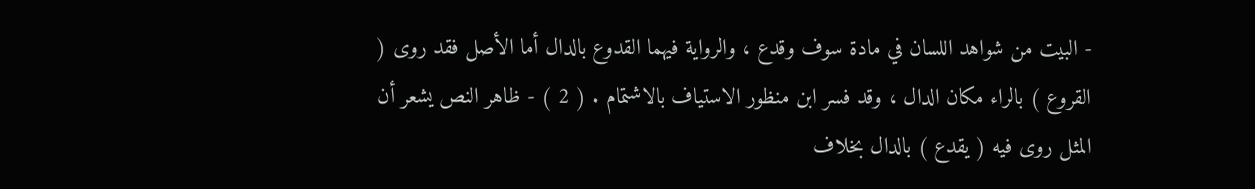- البيت من شواهد اللسان في مادة سوف وقدع ، والرواية فيهما القدوع بالدال أما الأصل فقد روى ( القروع ) بالراء مكان الدال ، وقد فسر ابن منظور الاستياف بالاشتمام . ( 2 ) - ظاهر النص يشعر أن المثل روى فيه ( يقدع ) بالدال بخلاف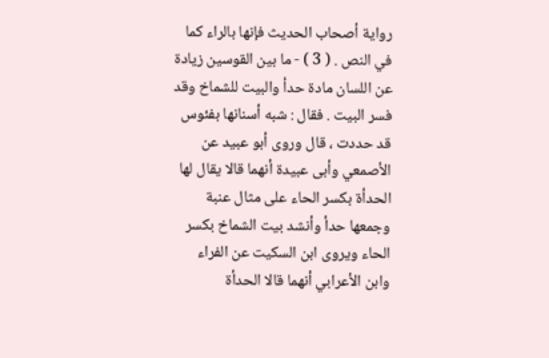رواية أصحاب الحديث فإنها بالراء كما في النص . ( 3 ) - ما بين القوسين زيادة عن اللسان مادة حدأ والبيت للشماخ وقد فسر البيت . فقال : شبه أسنانها بفئوس قد حددت ، قال وروى أبو عبيد عن الأصمعي وأبى عبيدة أنهما قالا يقال لها الحدأة بكسر الحاء على مثال عنبة وجمعها حدأ وأنشد بيت الشماخ بكسر الحاء ويروى ابن السكيت عن الفراء وابن الأعرابي أنهما قالا الحدأة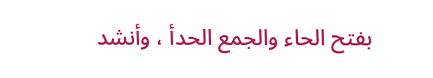بفتح الحاء والجمع الحدأ ، وأنشد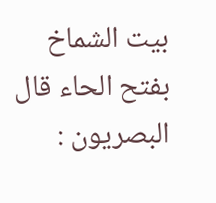بيت الشماخ بفتح الحاء قال البصريون :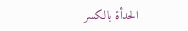الحدأة بالكسر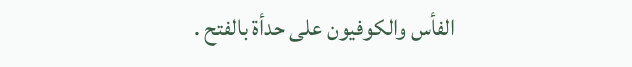الفأس والكوفيون على حدأة بالفتح .